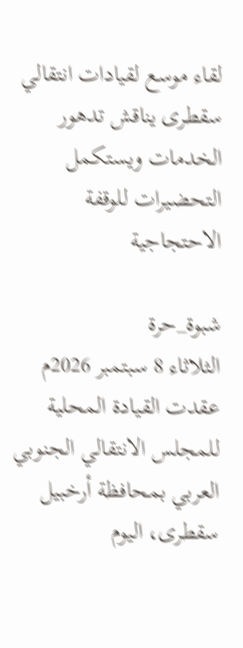لقاء موسع لقيادات انتقالي سقطرى يناقش تدهور الخدمات ويستكمل التحضيرات للوقفة الاحتجاجية

شبوة_حرة
الثلاثاء 8 سبتمبر 2026م
عقدت القيادة المحلية للمجلس الانتقالي الجنوبي العربي بمحافظة أرخبيل سقطرى، اليوم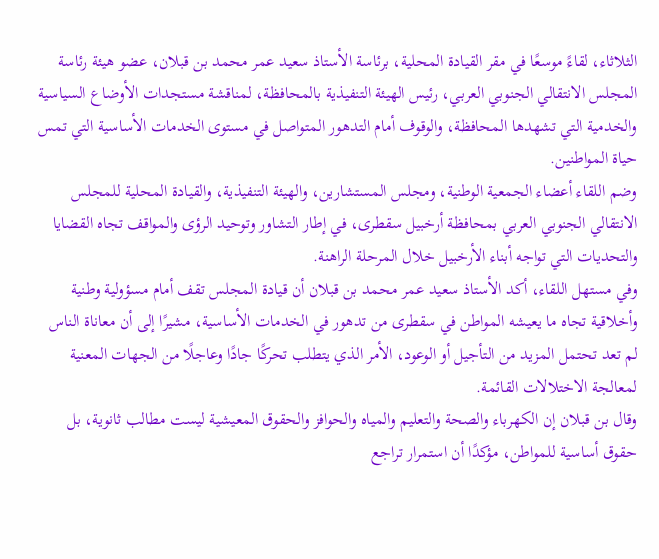الثلاثاء، لقاءً موسعًا في مقر القيادة المحلية، برئاسة الأستاذ سعيد عمر محمد بن قبلان، عضو هيئة رئاسة المجلس الانتقالي الجنوبي العربي، رئيس الهيئة التنفيذية بالمحافظة، لمناقشة مستجدات الأوضاع السياسية والخدمية التي تشهدها المحافظة، والوقوف أمام التدهور المتواصل في مستوى الخدمات الأساسية التي تمس حياة المواطنين.
وضم اللقاء أعضاء الجمعية الوطنية، ومجلس المستشارين، والهيئة التنفيذية، والقيادة المحلية للمجلس الانتقالي الجنوبي العربي بمحافظة أرخبيل سقطرى، في إطار التشاور وتوحيد الرؤى والمواقف تجاه القضايا والتحديات التي تواجه أبناء الأرخبيل خلال المرحلة الراهنة.
وفي مستهل اللقاء، أكد الأستاذ سعيد عمر محمد بن قبلان أن قيادة المجلس تقف أمام مسؤولية وطنية وأخلاقية تجاه ما يعيشه المواطن في سقطرى من تدهور في الخدمات الأساسية، مشيرًا إلى أن معاناة الناس لم تعد تحتمل المزيد من التأجيل أو الوعود، الأمر الذي يتطلب تحركًا جادًا وعاجلًا من الجهات المعنية لمعالجة الاختلالات القائمة.
وقال بن قبلان إن الكهرباء والصحة والتعليم والمياه والحوافز والحقوق المعيشية ليست مطالب ثانوية، بل حقوق أساسية للمواطن، مؤكدًا أن استمرار تراجع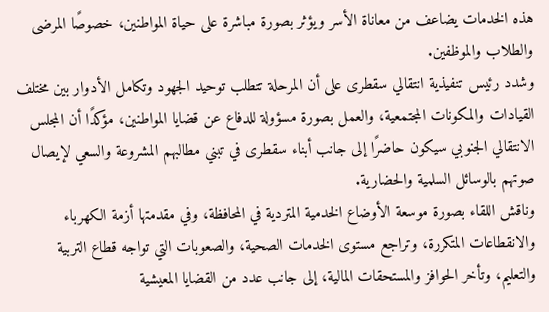هذه الخدمات يضاعف من معاناة الأسر ويؤثر بصورة مباشرة على حياة المواطنين، خصوصًا المرضى والطلاب والموظفين.
وشدد رئيس تنفيذية انتقالي سقطرى على أن المرحلة تتطلب توحيد الجهود وتكامل الأدوار بين مختلف القيادات والمكونات المجتمعية، والعمل بصورة مسؤولة للدفاع عن قضايا المواطنين، مؤكدًا أن المجلس الانتقالي الجنوبي سيكون حاضرًا إلى جانب أبناء سقطرى في تبني مطالبهم المشروعة والسعي لإيصال صوتهم بالوسائل السلمية والحضارية.
وناقش اللقاء بصورة موسعة الأوضاع الخدمية المتردية في المحافظة، وفي مقدمتها أزمة الكهرباء والانقطاعات المتكررة، وتراجع مستوى الخدمات الصحية، والصعوبات التي تواجه قطاع التربية والتعليم، وتأخر الحوافز والمستحقات المالية، إلى جانب عدد من القضايا المعيشية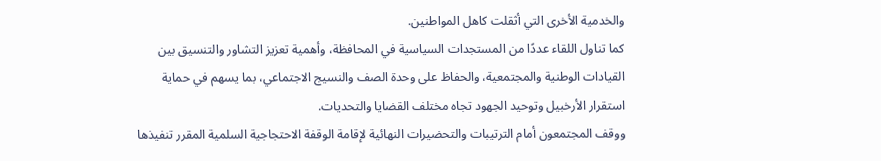والخدمية الأخرى التي أثقلت كاهل المواطنين.
كما تناول اللقاء عددًا من المستجدات السياسية في المحافظة، وأهمية تعزيز التشاور والتنسيق بين القيادات الوطنية والمجتمعية، والحفاظ على وحدة الصف والنسيج الاجتماعي، بما يسهم في حماية استقرار الأرخبيل وتوحيد الجهود تجاه مختلف القضايا والتحديات.
ووقف المجتمعون أمام الترتيبات والتحضيرات النهائية لإقامة الوقفة الاحتجاجية السلمية المقرر تنفيذها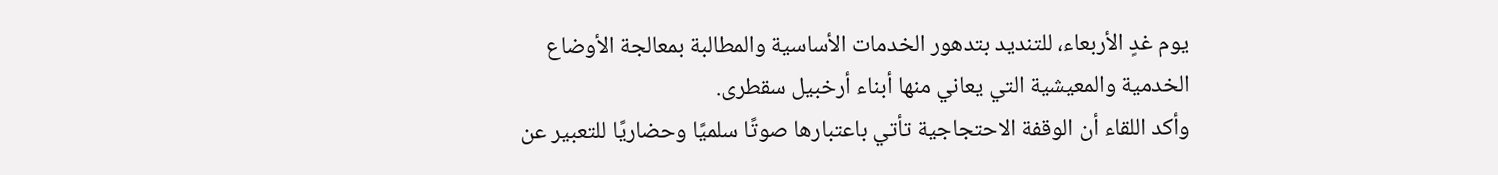يوم غدٍ الأربعاء، للتنديد بتدهور الخدمات الأساسية والمطالبة بمعالجة الأوضاع الخدمية والمعيشية التي يعاني منها أبناء أرخبيل سقطرى.
وأكد اللقاء أن الوقفة الاحتجاجية تأتي باعتبارها صوتًا سلميًا وحضاريًا للتعبير عن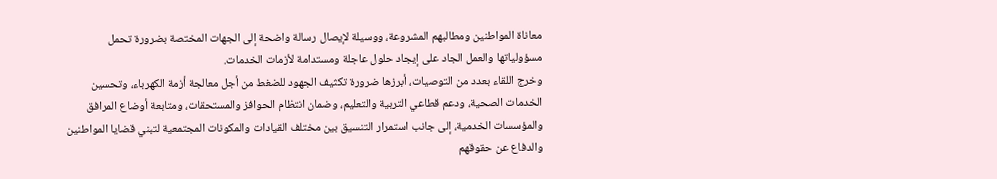معاناة المواطنين ومطالبهم المشروعة، ووسيلة لإيصال رسالة واضحة إلى الجهات المختصة بضرورة تحمل مسؤولياتها والعمل الجاد على إيجاد حلول عاجلة ومستدامة لأزمات الخدمات.
وخرج اللقاء بعدد من التوصيات، أبرزها ضرورة تكثيف الجهود للضغط من أجل معالجة أزمة الكهرباء، وتحسين الخدمات الصحية، ودعم قطاعي التربية والتعليم، وضمان انتظام الحوافز والمستحقات، ومتابعة أوضاع المرافق والمؤسسات الخدمية، إلى جانب استمرار التنسيق بين مختلف القيادات والمكونات المجتمعية لتبني قضايا المواطنين والدفاع عن حقوقهم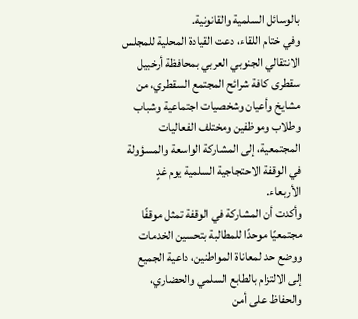بالوسائل السلمية والقانونية.
وفي ختام اللقاء، دعت القيادة المحلية للمجلس الانتقالي الجنوبي العربي بمحافظة أرخبيل سقطرى كافة شرائح المجتمع السقطري، من مشايخ وأعيان وشخصيات اجتماعية وشباب وطلاب وموظفين ومختلف الفعاليات المجتمعية، إلى المشاركة الواسعة والمسؤولة في الوقفة الاحتجاجية السلمية يوم غدٍ الأربعاء.
وأكدت أن المشاركة في الوقفة تمثل موقفًا مجتمعيًا موحدًا للمطالبة بتحسين الخدمات ووضع حد لمعاناة المواطنين، داعية الجميع إلى الالتزام بالطابع السلمي والحضاري، والحفاظ على أمن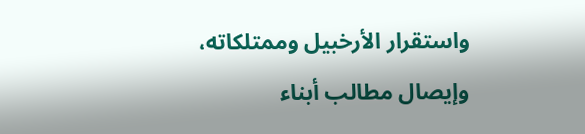واستقرار الأرخبيل وممتلكاته، وإيصال مطالب أبناء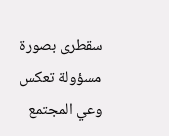سقطرى بصورة مسؤولة تعكس وعي المجتمع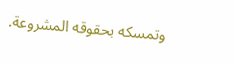وتمسكه بحقوقه المشروعة.